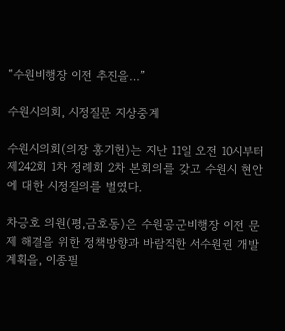“수원비행장 이전 추진을…”

수원시의회, 시정질문 지상중계

수원시의회(의장 홍기헌)는 지난 11일 오전 10시부터 제242회 1차 정례회 2차 본회의를 갖고 수원시 현안에 대한 시정질의를 벌였다.

차긍호 의원(평,금호동)은 수원공군비행장 이전 문제 해결을 위한 정책방향과 바람직한 서수원권 개발계획을, 이종필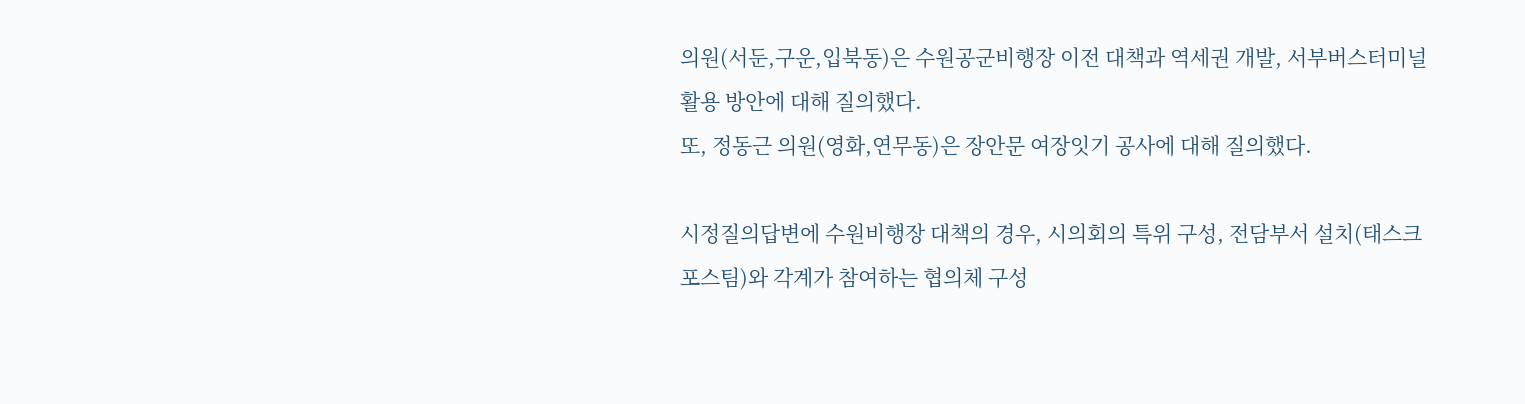의원(서둔,구운,입북동)은 수원공군비행장 이전 대책과 역세권 개발, 서부버스터미널 활용 방안에 대해 질의했다.
또, 정동근 의원(영화,연무동)은 장안문 여장잇기 공사에 대해 질의했다.

시정질의답변에 수원비행장 대책의 경우, 시의회의 특위 구성, 전담부서 설치(태스크 포스팀)와 각계가 참여하는 협의체 구성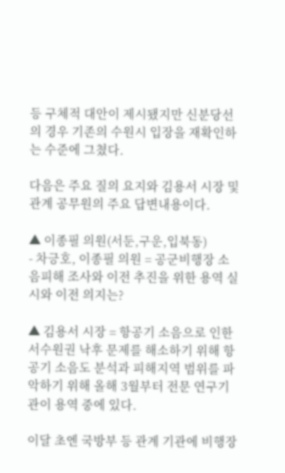등 구체적 대안이 제시됐지만 신분당선의 경우 기존의 수원시 입장을 재확인하는 수준에 그쳤다.

다음은 주요 질의 요지와 김용서 시장 및 관계 공무원의 주요 답변내용이다.

▲ 이종필 의원(서둔,구운,입북동)
- 차긍호, 이종필 의원 = 공군비행장 소음피해 조사와 이전 추진을 위한 용역 실시와 이전 의지는?

▲ 김용서 시장 = 항공기 소음으로 인한 서수원권 낙후 문제를 해소하기 위해 항공기 소음도 분석과 피해지역 범위를 파악하기 위해 올해 3월부터 전문 연구기관이 용역 중에 있다.

이달 초엔 국방부 등 관계 기관에 비행장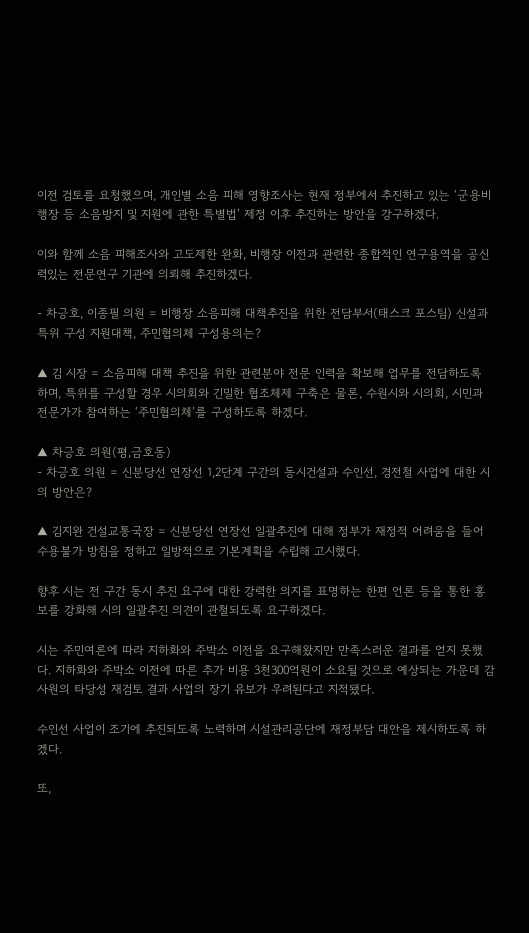이전 검토를 요청했으며, 개인별 소음 피해 영향조사는 현재 정부에서 추진하고 있는 ‘군용비행장 등 소음방지 및 지원에 관한 특별법’ 제정 이후 추진하는 방안을 강구하겠다.

이와 함께 소음 피해조사와 고도제한 완화, 비행장 이전과 관련한 종합적인 연구용역을 공신력있는 전문연구 기관에 의뢰해 추진하겠다.

- 차긍호, 이종필 의원 = 비행장 소음피해 대책추진을 위한 전담부서(태스크 포스팀) 신설과 특위 구성 지원대책, 주민협의체 구성용의는?

▲ 김 시장 = 소음피해 대책 추진을 위한 관련분야 전문 인력을 확보해 업무를 전담하도록 하며, 특위를 구성할 경우 시의회와 긴밀한 협조체제 구축은 물론, 수원시와 시의회, 시민과 전문가가 참여하는 ‘주민협의체’를 구성하도록 하겠다.

▲ 차긍호 의원(평,금호동)
- 차긍호 의원 = 신분당선 연장선 1,2단계 구간의 동시건설과 수인선, 경전철 사업에 대한 시의 방안은?

▲ 김지완 건설교통국장 = 신분당선 연장선 일괄추진에 대해 정부가 재정적 어려움을 들어 수용불가 방침을 정하고 일방적으로 기본계획을 수립해 고시했다.

향후 시는 전 구간 동시 추진 요구에 대한 강력한 의지를 표명하는 한편 언론 등을 통한 홍보를 강화해 시의 일괄추진 의견이 관철되도록 요구하겠다.

시는 주민여론에 따라 지하화와 주박소 이전을 요구해왔지만 만족스러운 결과를 얻지 못했다. 지하화와 주박소 이전에 따른 추가 비용 3천300억원이 소요될 것으로 예상되는 가운데 감사원의 타당성 재검토 결과 사업의 장기 유보가 우려된다고 지적됐다.

수인선 사업이 조기에 추진되도록 노력하며 시설관리공단에 재정부담 대안을 제시하도록 하겠다.

또,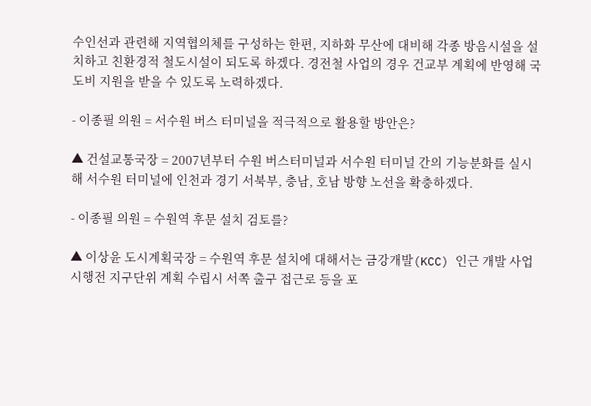수인선과 관련해 지역협의체를 구성하는 한편, 지하화 무산에 대비해 각종 방음시설을 설치하고 친환경적 철도시설이 되도록 하겠다. 경전철 사업의 경우 건교부 계획에 반영해 국도비 지원을 받을 수 있도록 노력하겠다.

- 이종필 의원 = 서수원 버스 터미널을 적극적으로 활용할 방안은?

▲ 건설교통국장 = 2007년부터 수원 버스터미널과 서수원 터미널 간의 기능분화를 실시해 서수원 터미널에 인천과 경기 서북부, 충남, 호남 방향 노선을 확충하겠다.

- 이종필 의원 = 수원역 후문 설치 검토를?

▲ 이상윤 도시계획국장 = 수원역 후문 설치에 대해서는 금강개발(KCC) 인근 개발 사업 시행전 지구단위 계획 수립시 서쪽 출구 접근로 등을 포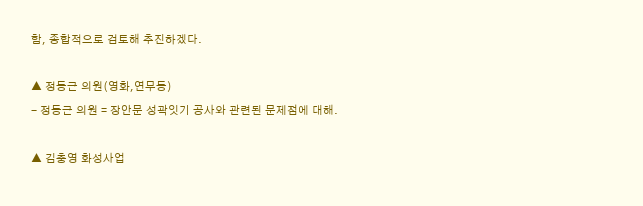함, 종합적으로 검토해 추진하겠다.

▲ 정동근 의원(영화,연무동)
- 정동근 의원 = 장안문 성곽잇기 공사와 관련된 문제점에 대해.

▲ 김충영 화성사업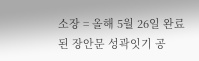소장 = 올해 5월 26일 완료된 장안문 성곽잇기 공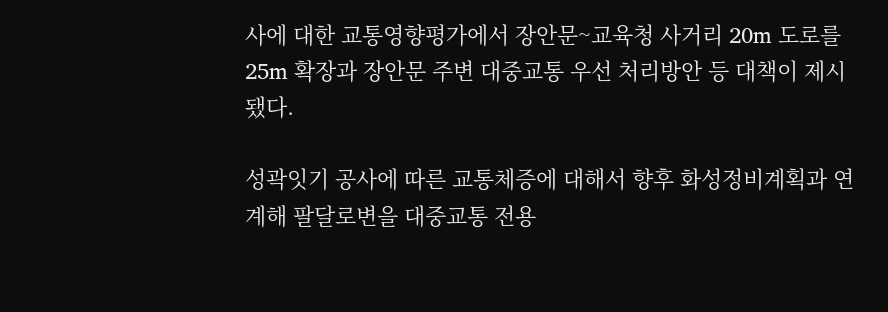사에 대한 교통영향평가에서 장안문~교육청 사거리 20m 도로를 25m 확장과 장안문 주변 대중교통 우선 처리방안 등 대책이 제시됐다.

성곽잇기 공사에 따른 교통체증에 대해서 향후 화성정비계획과 연계해 팔달로변을 대중교통 전용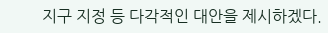지구 지정 등 다각적인 대안을 제시하겠다.